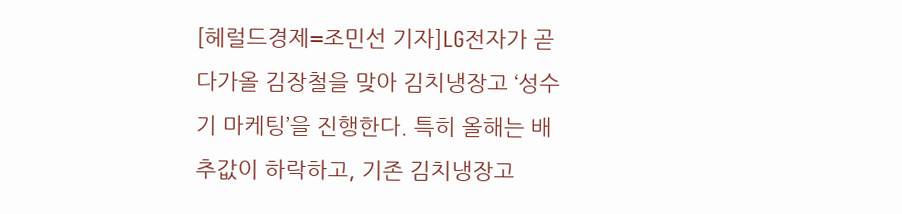[헤럴드경제=조민선 기자]LG전자가 곧 다가올 김장철을 맞아 김치냉장고 ‘성수기 마케팅’을 진행한다. 특히 올해는 배추값이 하락하고, 기존 김치냉장고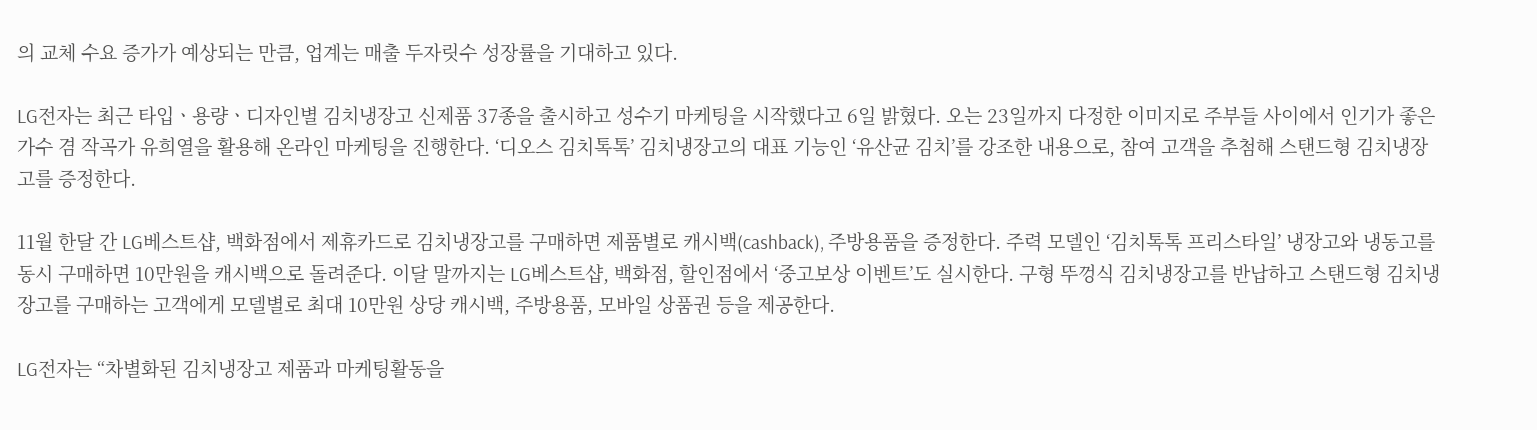의 교체 수요 증가가 예상되는 만큼, 업계는 매출 두자릿수 성장률을 기대하고 있다.

LG전자는 최근 타입ㆍ용량ㆍ디자인별 김치냉장고 신제품 37종을 출시하고 성수기 마케팅을 시작했다고 6일 밝혔다. 오는 23일까지 다정한 이미지로 주부들 사이에서 인기가 좋은 가수 겸 작곡가 유희열을 활용해 온라인 마케팅을 진행한다. ‘디오스 김치톡톡’ 김치냉장고의 대표 기능인 ‘유산균 김치’를 강조한 내용으로, 참여 고객을 추첨해 스탠드형 김치냉장고를 증정한다.

11월 한달 간 LG베스트샵, 백화점에서 제휴카드로 김치냉장고를 구매하면 제품별로 캐시백(cashback), 주방용품을 증정한다. 주력 모델인 ‘김치톡톡 프리스타일’ 냉장고와 냉동고를 동시 구매하면 10만원을 캐시백으로 돌려준다. 이달 말까지는 LG베스트샵, 백화점, 할인점에서 ‘중고보상 이벤트’도 실시한다. 구형 뚜껑식 김치냉장고를 반납하고 스탠드형 김치냉장고를 구매하는 고객에게 모델별로 최대 10만원 상당 캐시백, 주방용품, 모바일 상품권 등을 제공한다.

LG전자는 “차별화된 김치냉장고 제품과 마케팅활동을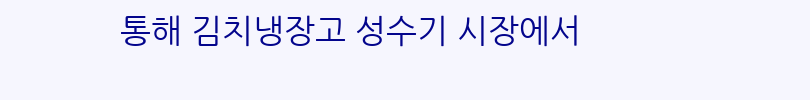통해 김치냉장고 성수기 시장에서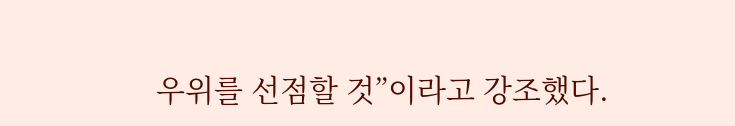우위를 선점할 것”이라고 강조했다.